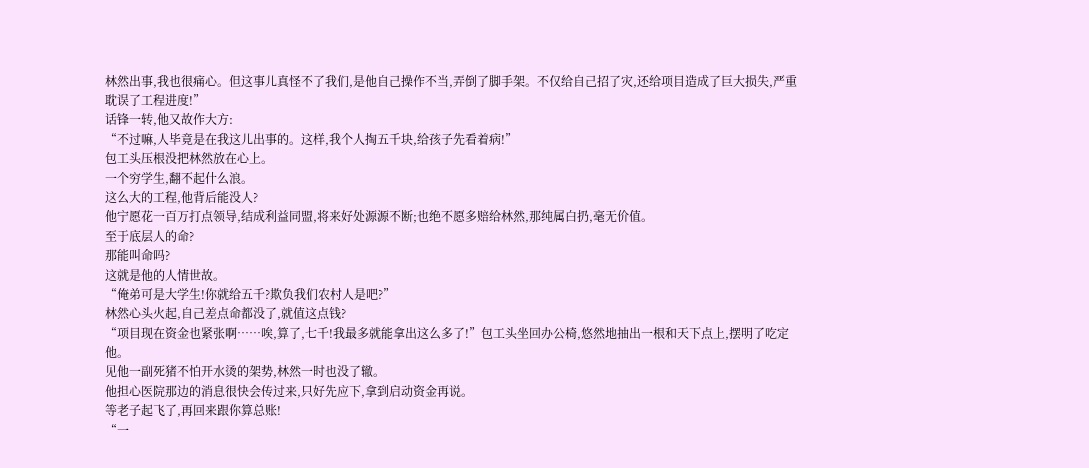林然出事,我也很痛心。但这事儿真怪不了我们,是他自己操作不当,弄倒了脚手架。不仅给自己招了灾,还给项目造成了巨大损失,严重耽误了工程进度!”
话锋一转,他又故作大方:
“不过嘛,人毕竟是在我这儿出事的。这样,我个人掏五千块,给孩子先看着病!”
包工头压根没把林然放在心上。
一个穷学生,翻不起什么浪。
这么大的工程,他背后能没人?
他宁愿花一百万打点领导,结成利益同盟,将来好处源源不断;也绝不愿多赔给林然,那纯属白扔,毫无价值。
至于底层人的命?
那能叫命吗?
这就是他的人情世故。
“俺弟可是大学生!你就给五千?欺负我们农村人是吧?”
林然心头火起,自己差点命都没了,就值这点钱?
“项目现在资金也紧张啊……唉,算了,七千!我最多就能拿出这么多了!”包工头坐回办公椅,悠然地抽出一根和天下点上,摆明了吃定他。
见他一副死猪不怕开水烫的架势,林然一时也没了辙。
他担心医院那边的消息很快会传过来,只好先应下,拿到启动资金再说。
等老子起飞了,再回来跟你算总账!
“一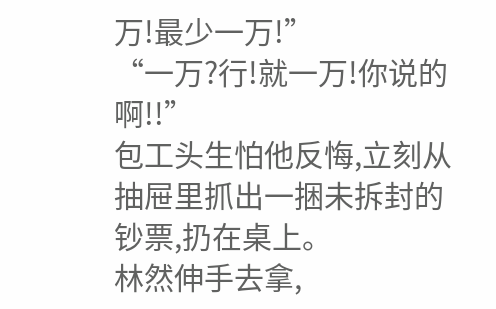万!最少一万!”
“一万?行!就一万!你说的啊!!”
包工头生怕他反悔,立刻从抽屉里抓出一捆未拆封的钞票,扔在桌上。
林然伸手去拿,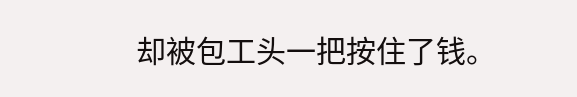却被包工头一把按住了钱。